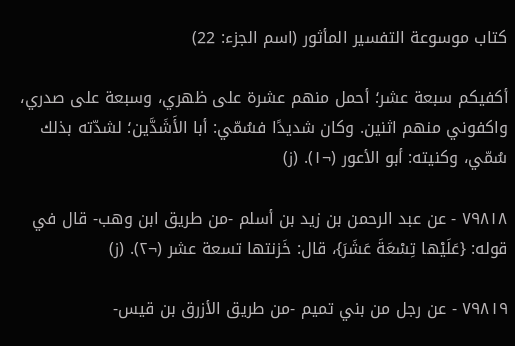كتاب موسوعة التفسير المأثور (اسم الجزء: 22)

أكفيكم سبعة عشر؛ أحمل منهم عشرة على ظهري، وسبعة على صدري، واكفوني منهم اثنين. وكان شديدًا فسُمّي: أبا الأَشَدَّين؛ لشدّته بذلك سُمّي، وكنيته: أبو الأعور (¬١). (ز)

٧٩٨١٨ - عن عبد الرحمن بن زيد بن أسلم -من طريق ابن وهب- قال في قوله: {عَلَيْها تِسْعَةَ عَشَرَ}، قال: خَزنتها تسعة عشر (¬٢). (ز)

٧٩٨١٩ - عن رجل من بني تميم -من طريق الأزرق بن قيس-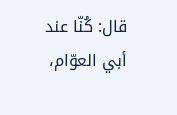قال: كُنّا عند أبي العوّام،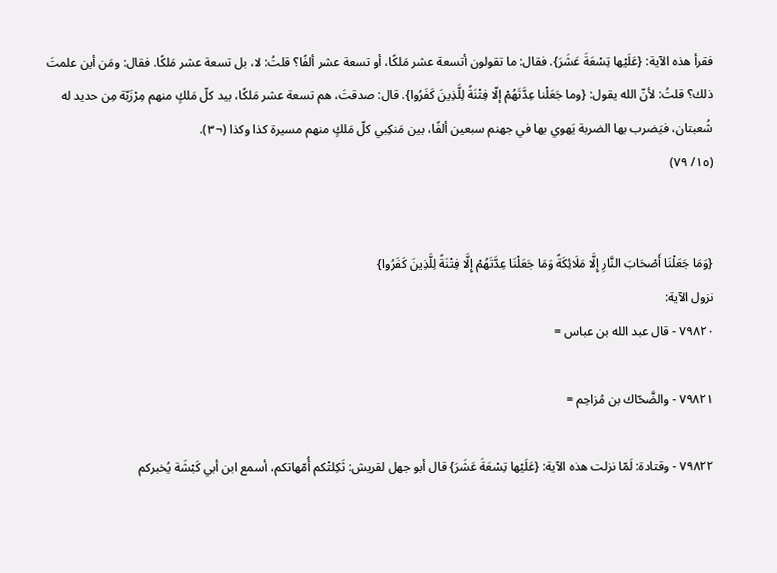فقرأ هذه الآية: {عَلَيْها تِسْعَةَ عَشَرَ}. فقال: ما تقولون أتسعة عشر مَلكًا، أو تسعة عشر ألفًا؟ قلتُ: لا، بل تسعة عشر مَلكًا. فقال: ومَن أين علمتَ ذلك؟ قلتُ: لأنّ الله يقول: {وما جَعَلْنا عِدَّتَهُمْ إلّا فِتْنَةً لِلَّذِينَ كَفَرُوا}. قال: صدقتَ، هم تسعة عشر مَلكًا، بيد كلّ مَلكٍ منهم مِرْزَبّة مِن حديد له شُعبتان، فيَضرب بها الضربة يَهوي بها في جهنم سبعين ألفًا، بين مَنكِبي كلّ مَلكٍ منهم مسيرة كذا وكذا (¬٣).
(١٥/ ٧٩)


{وَمَا جَعَلْنَا أَصْحَابَ النَّارِ إِلَّا مَلَائِكَةً وَمَا جَعَلْنَا عِدَّتَهُمْ إِلَّا فِتْنَةً لِلَّذِينَ كَفَرُوا}
نزول الآية:
٧٩٨٢٠ - قال عبد الله بن عباس =

٧٩٨٢١ - والضَّحّاك بن مُزاحِم =

٧٩٨٢٢ - وقتادة: لَمّا نزلت هذه الآية: {عَلَيْها تِسْعَةَ عَشَرَ} قال أبو جهل لقريش: ثَكِلتْكم أُمّهاتكم، أسمع ابن أبي كَبْشَة يُخبركم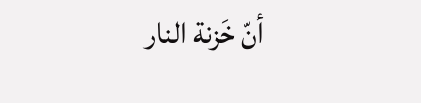أنّ خَزنة النار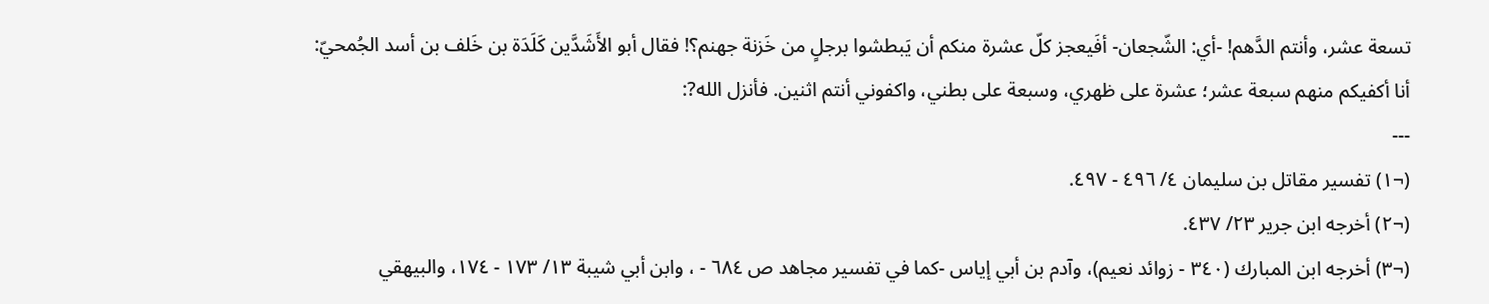تسعة عشر، وأنتم الدَّهم! -أي: الشّجعان- أفَيعجز كلّ عشرة منكم أن يَبطشوا برجلٍ من خَزنة جهنم؟! فقال أبو الأَشَدَّين كَلَدَة بن خَلف بن أسد الجُمحيّ: أنا أكفيكم منهم سبعة عشر؛ عشرة على ظهري، وسبعة على بطني، واكفوني أنتم اثنين. فأنزل الله?:
---
(¬١) تفسير مقاتل بن سليمان ٤/ ٤٩٦ - ٤٩٧.
(¬٢) أخرجه ابن جرير ٢٣/ ٤٣٧.
(¬٣) أخرجه ابن المبارك (٣٤٠ - زوائد نعيم)، وآدم بن أبي إياس -كما في تفسير مجاهد ص ٦٨٤ - ، وابن أبي شيبة ١٣/ ١٧٣ - ١٧٤، والبيهقي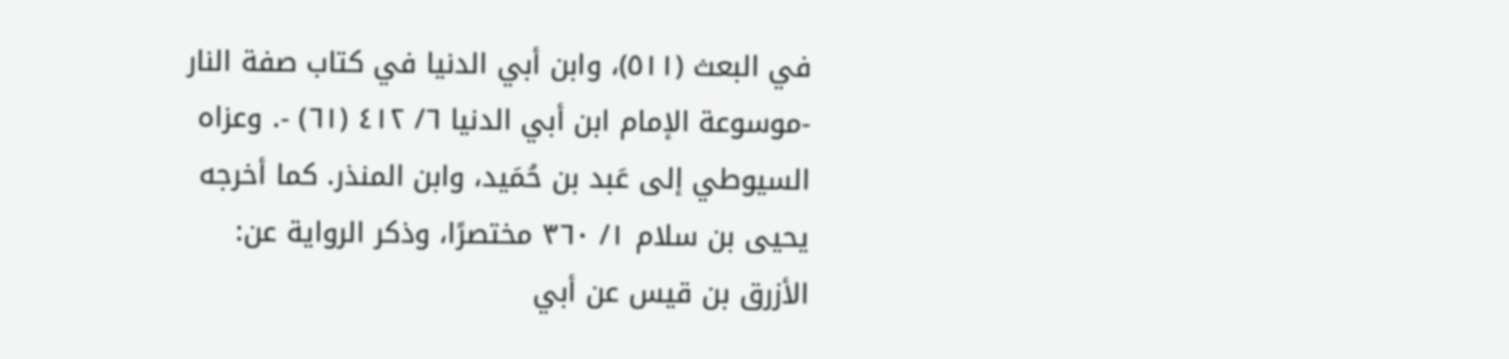في البعث (٥١١)، وابن أبي الدنيا في كتاب صفة النار -موسوعة الإمام ابن أبي الدنيا ٦/ ٤١٢ (٦١) -. وعزاه السيوطي إلى عَبد بن حُمَيد، وابن المنذر. كما أخرجه يحيى بن سلام ١/ ٣٦٠ مختصرًا، وذكر الرواية عن: الأزرق بن قيس عن أبي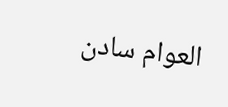العوام سادن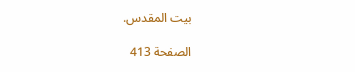بيت المقدس.

الصفحة 413